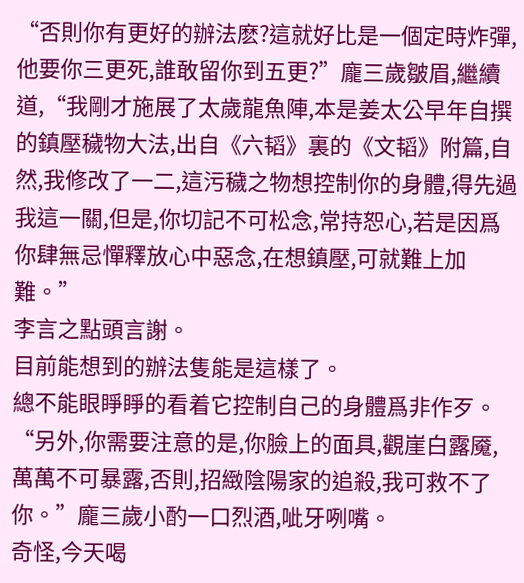“否則你有更好的辦法麽?這就好比是一個定時炸彈,他要你三更死,誰敢留你到五更?”龐三歲皺眉,繼續道,“我剛才施展了太歲龍魚陣,本是姜太公早年自撰的鎮壓穢物大法,出自《六韬》裏的《文韬》附篇,自然,我修改了一二,這污穢之物想控制你的身體,得先過我這一關,但是,你切記不可松念,常持恕心,若是因爲你肆無忌憚釋放心中惡念,在想鎮壓,可就難上加難。”
李言之點頭言謝。
目前能想到的辦法隻能是這樣了。
總不能眼睜睜的看着它控制自己的身體爲非作歹。
“另外,你需要注意的是,你臉上的面具,觀崖白露魇,萬萬不可暴露,否則,招緻陰陽家的追殺,我可救不了你。”龐三歲小酌一口烈酒,呲牙咧嘴。
奇怪,今天喝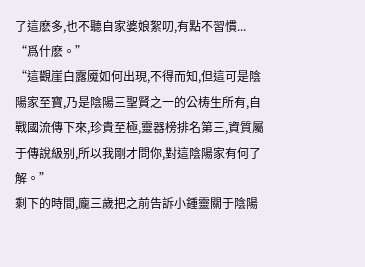了這麽多,也不聽自家婆娘絮叨,有點不習慣...
“爲什麽。”
“這觀崖白露魇如何出現,不得而知,但這可是陰陽家至寶,乃是陰陽三聖賢之一的公梼生所有,自戰國流傳下來,珍貴至極,靈器榜排名第三,資質屬于傳說級别,所以我剛才問你,對這陰陽家有何了解。”
剩下的時間,龐三歲把之前告訴小鍾靈關于陰陽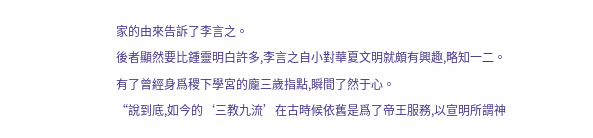家的由來告訴了李言之。
後者顯然要比鍾靈明白許多,李言之自小對華夏文明就頗有興趣,略知一二。
有了曾經身爲稷下學宮的龐三歲指點,瞬間了然于心。
“說到底,如今的‘三教九流’在古時候依舊是爲了帝王服務,以宣明所謂神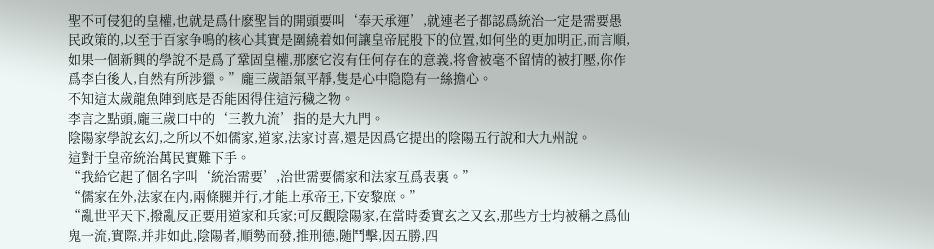聖不可侵犯的皇權,也就是爲什麽聖旨的開頭要叫‘奉天承運’,就連老子都認爲統治一定是需要愚民政策的,以至于百家争鳴的核心其實是圍繞着如何讓皇帝屁股下的位置,如何坐的更加明正,而言順,如果一個新興的學說不是爲了鞏固皇權,那麽它沒有任何存在的意義,将會被毫不留情的被打壓,你作爲李白後人,自然有所涉獵。”龐三歲語氣平靜,隻是心中隐隐有一絲擔心。
不知這太歲龍魚陣到底是否能困得住這污穢之物。
李言之點頭,龐三歲口中的‘三教九流’指的是大九門。
陰陽家學說玄幻,之所以不如儒家,道家,法家讨喜,還是因爲它提出的陰陽五行說和大九州說。
這對于皇帝統治萬民實難下手。
“我給它起了個名字叫‘統治需要’,治世需要儒家和法家互爲表裏。”
“儒家在外,法家在内,兩條腿并行,才能上承帝王,下安黎庶。”
“亂世平天下,撥亂反正要用道家和兵家;可反觀陰陽家,在當時委實玄之又玄,那些方士均被稱之爲仙鬼一流,實際,并非如此,陰陽者,順勢而發,推刑德,随鬥擊,因五勝,四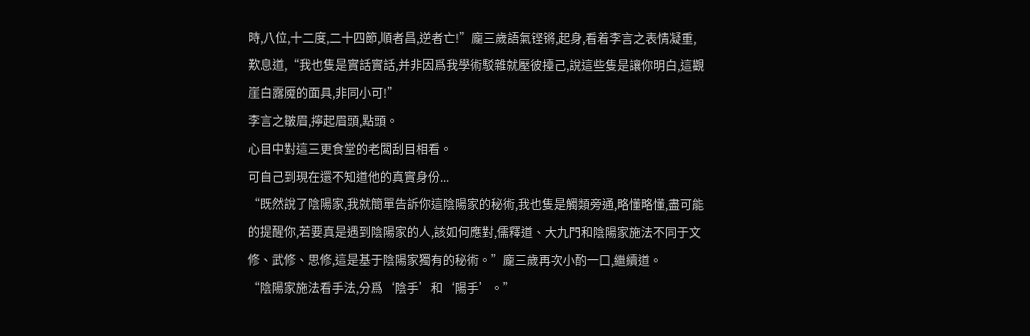時,八位,十二度,二十四節,順者昌,逆者亡!”龐三歲語氣铿锵,起身,看着李言之表情凝重,歎息道,“我也隻是實話實話,并非因爲我學術駁雜就壓彼擡己,說這些隻是讓你明白,這觀崖白露魇的面具,非同小可!”
李言之皺眉,擰起眉頭,點頭。
心目中對這三更食堂的老闆刮目相看。
可自己到現在還不知道他的真實身份...
“既然說了陰陽家,我就簡單告訴你這陰陽家的秘術,我也隻是觸類旁通,略懂略懂,盡可能的提醒你,若要真是遇到陰陽家的人,該如何應對,儒釋道、大九門和陰陽家施法不同于文修、武修、思修,這是基于陰陽家獨有的秘術。”龐三歲再次小酌一口,繼續道。
“陰陽家施法看手法,分爲‘陰手’和‘陽手’。”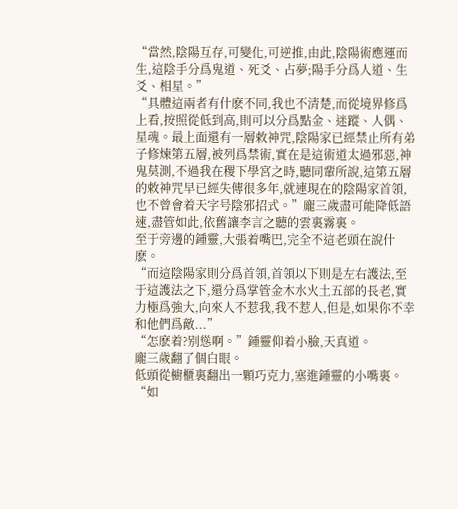“當然,陰陽互存,可變化,可逆推,由此,陰陽術應運而生,這陰手分爲鬼道、死爻、占夢;陽手分爲人道、生爻、相星。”
“具體這兩者有什麽不同,我也不清楚,而從境界修爲上看,按照從低到高,則可以分爲點金、迷蹤、人偶、星魂。最上面還有一層敕神咒,陰陽家已經禁止所有弟子修煉第五層,被列爲禁術,實在是這術道太過邪惡,神鬼莫測,不過我在稷下學宮之時,聽同輩所說,這第五層的敕神咒早已經失傳很多年,就連現在的陰陽家首領,也不曾會着天字号陰邪招式。”龐三歲盡可能降低語速,盡管如此,依舊讓李言之聽的雲裏霧裏。
至于旁邊的鍾靈,大張着嘴巴,完全不這老頭在說什麽。
“而這陰陽家則分爲首領,首領以下則是左右護法,至于這護法之下,還分爲掌管金木水火土五部的長老,實力極爲強大,向來人不惹我,我不惹人,但是,如果你不幸和他們爲敵...”
“怎麽着?别慫啊。”鍾靈仰着小臉,天真道。
龐三歲翻了個白眼。
低頭從櫥櫃裏翻出一顆巧克力,塞進鍾靈的小嘴裏。
“如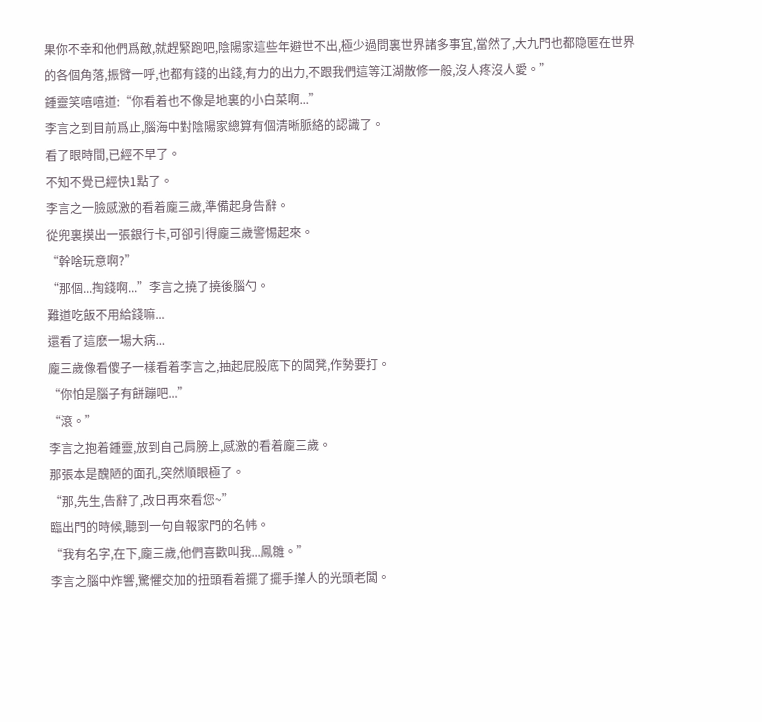果你不幸和他們爲敵,就趕緊跑吧,陰陽家這些年避世不出,極少過問裏世界諸多事宜,當然了,大九門也都隐匿在世界的各個角落,振臂一呼,也都有錢的出錢,有力的出力,不跟我們這等江湖散修一般,沒人疼沒人愛。”
鍾靈笑嘻嘻道:“你看着也不像是地裏的小白菜啊...”
李言之到目前爲止,腦海中對陰陽家總算有個清晰脈絡的認識了。
看了眼時間,已經不早了。
不知不覺已經快1點了。
李言之一臉感激的看着龐三歲,準備起身告辭。
從兜裏摸出一張銀行卡,可卻引得龐三歲警惕起來。
“幹啥玩意啊?”
“那個...掏錢啊...”李言之撓了撓後腦勺。
難道吃飯不用給錢嘛...
還看了這麽一場大病...
龐三歲像看傻子一樣看着李言之,抽起屁股底下的闆凳,作勢要打。
“你怕是腦子有餅蹦吧...”
“滾。”
李言之抱着鍾靈,放到自己肩膀上,感激的看着龐三歲。
那張本是醜陋的面孔,突然順眼極了。
“那,先生,告辭了,改日再來看您~”
臨出門的時候,聽到一句自報家門的名帏。
“我有名字,在下,龐三歲,他們喜歡叫我...鳳雛。”
李言之腦中炸響,驚懼交加的扭頭看着擺了擺手攆人的光頭老闆。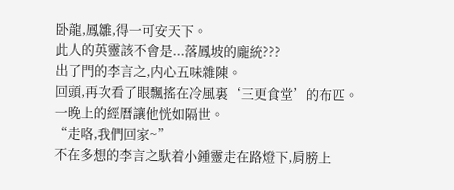卧龍,鳳雛,得一可安天下。
此人的英靈該不會是...落鳳坡的龐統???
出了門的李言之,内心五味雜陳。
回頭,再次看了眼飄搖在冷風裏‘三更食堂’的布匹。
一晚上的經曆讓他恍如隔世。
“走咯,我們回家~”
不在多想的李言之馱着小鍾靈走在路燈下,肩膀上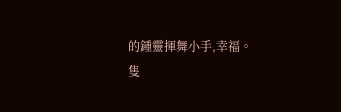的鍾靈揮舞小手,幸福。
隻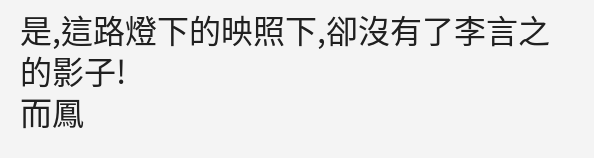是,這路燈下的映照下,卻沒有了李言之的影子!
而鳳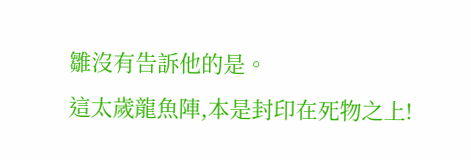雛沒有告訴他的是。
這太歲龍魚陣,本是封印在死物之上!